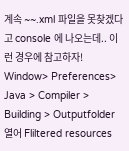계속 ~~.xml 파일을 못찾겠다고 console 에 나오는데.. 이런 경우에 참고하자!
Window> Preferences> Java > Compiler > Building > Outputfolder 열어 Fliltered resources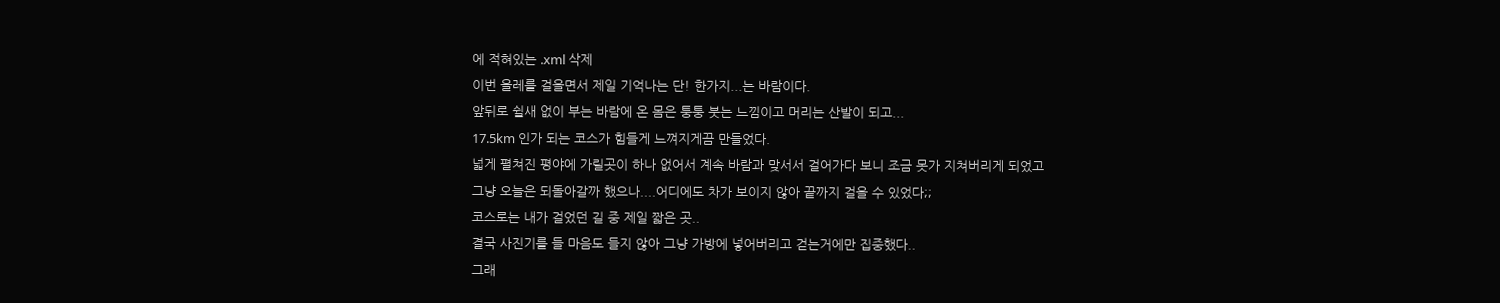에 적혀있는 .xml 삭제
이번 올레를 걸을면서 제일 기억나는 단! 한가지...는 바람이다.
앞뒤로 쉴새 없이 부는 바람에 온 몸은 퉁퉁 붓는 느낌이고 머리는 산발이 되고...
17.5km 인가 되는 코스가 힘들게 느껴지게끔 만들었다.
넓게 펼쳐진 평야에 가릴곳이 하나 없어서 계속 바람과 맞서서 걸어가다 보니 조금 못가 지쳐버리게 되었고
그냥 오늘은 되돌아갈까 했으나....어디에도 차가 보이지 않아 끝까지 걸을 수 있었다;;
코스로는 내가 걸었던 길 중 제일 짧은 곳..
결국 사진기를 들 마음도 들지 않아 그냥 가방에 넣어버리고 걷는거에만 집중했다..
그래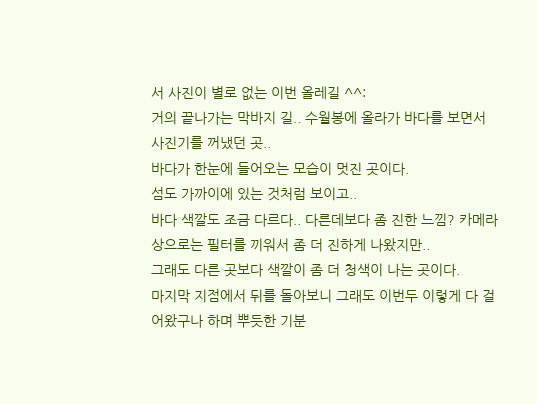서 사진이 별로 없는 이번 올레길 ^^:
거의 끝나가는 막바지 길.. 수월봉에 올라가 바다를 보면서 사진기를 꺼냈던 곳..
바다가 한눈에 들어오는 모습이 멋진 곳이다.
섬도 가까이에 있는 것처럼 보이고..
바다 색깔도 조금 다르다.. 다른데보다 좀 진한 느낌? 카메라 상으로는 필터를 끼워서 좀 더 진하게 나왔지만..
그래도 다른 곳보다 색깔이 좀 더 청색이 나는 곳이다.
마지막 지점에서 뒤를 돌아보니 그래도 이번두 이렇게 다 걸어왔구나 하며 뿌듯한 기분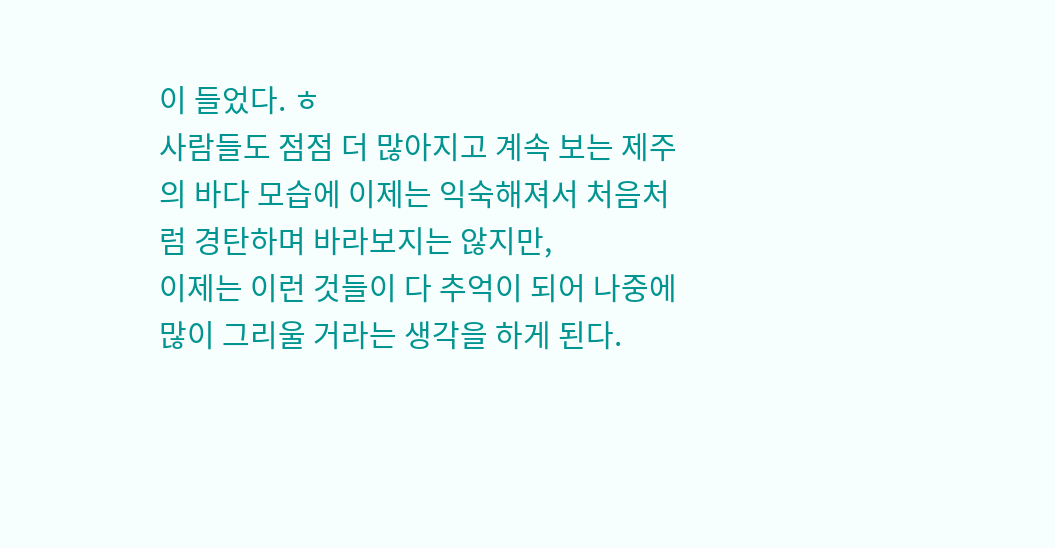이 들었다. ㅎ
사람들도 점점 더 많아지고 계속 보는 제주의 바다 모습에 이제는 익숙해져서 처음처럼 경탄하며 바라보지는 않지만,
이제는 이런 것들이 다 추억이 되어 나중에 많이 그리울 거라는 생각을 하게 된다.